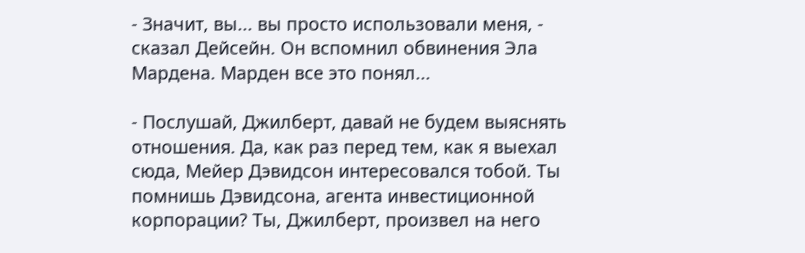- Значит, вы... вы просто использовали меня, - сказал Дейсейн. Он вспомнил обвинения Эла Мардена. Марден все это понял...

- Послушай, Джилберт, давай не будем выяснять отношения. Да, как раз перед тем, как я выехал сюда, Мейер Дэвидсон интересовался тобой. Ты помнишь Дэвидсона, агента инвестиционной корпорации? Ты, Джилберт, произвел на него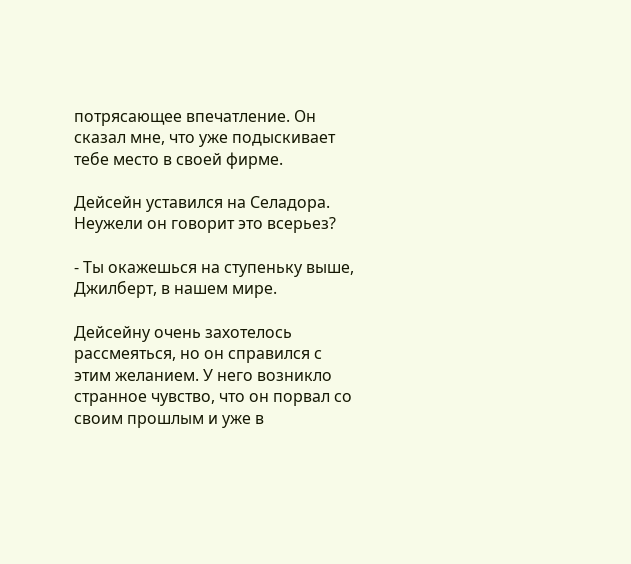потрясающее впечатление. Он сказал мне, что уже подыскивает тебе место в своей фирме.

Дейсейн уставился на Селадора. Неужели он говорит это всерьез?

- Ты окажешься на ступеньку выше, Джилберт, в нашем мире.

Дейсейну очень захотелось рассмеяться, но он справился с этим желанием. У него возникло странное чувство, что он порвал со своим прошлым и уже в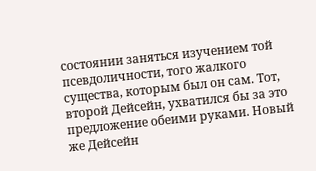состоянии заняться изучением той псевдоличности, того жалкого существа, которым был он сам. Тот, второй Дейсейн, ухватился бы за это предложение обеими руками. Новый же Дейсейн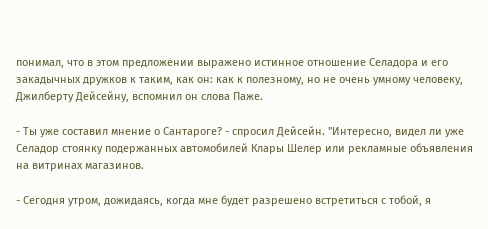понимал, что в этом предложении выражено истинное отношение Селадора и его закадычных дружков к таким, как он: как к полезному, но не очень умному человеку, Джилберту Дейсейну, вспомнил он слова Паже.

- Ты уже составил мнение о Сантароге? - спросил Дейсейн. "Интересно, видел ли уже Селадор стоянку подержанных автомобилей Клары Шелер или рекламные объявления на витринах магазинов.

- Сегодня утром, дожидаясь, когда мне будет разрешено встретиться с тобой, я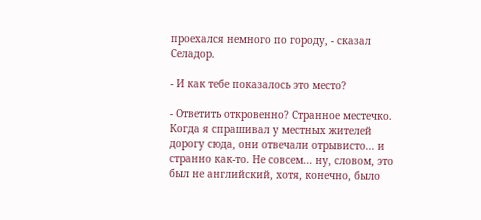проехался немного по городу, - сказал Селадор.

- И как тебе показалось это место?

- Ответить откровенно? Странное местечко. Когда я спрашивал у местных жителей дорогу сюда, они отвечали отрывисто... и странно как-то. Не совсем... ну, словом, это был не английский, хотя, конечно, было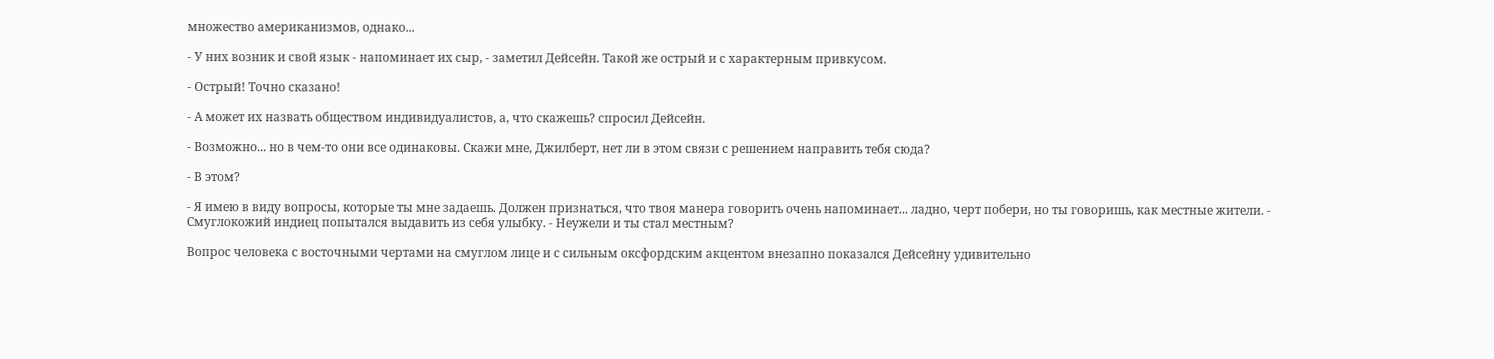множество американизмов, однако...

- У них возник и свой язык - напоминает их сыр, - заметил Дейсейн. Такой же острый и с характерным привкусом.

- Острый! Точно сказано!

- А может их назвать обществом индивидуалистов, а, что скажешь? спросил Дейсейн.

- Возможно... но в чем-то они все одинаковы. Скажи мне, Джилберт, нет ли в этом связи с решением направить тебя сюда?

- В этом?

- Я имею в виду вопросы, которые ты мне задаешь. Должен признаться, что твоя манера говорить очень напоминает... ладно, черт побери, но ты говоришь, как местные жители. - Смуглокожий индиец попытался выдавить из себя улыбку. - Неужели и ты стал местным?

Вопрос человека с восточными чертами на смуглом лице и с сильным оксфордским акцентом внезапно показался Дейсейну удивительно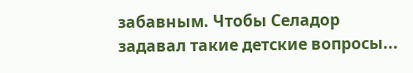забавным. Чтобы Селадор задавал такие детские вопросы...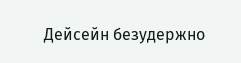Дейсейн безудержно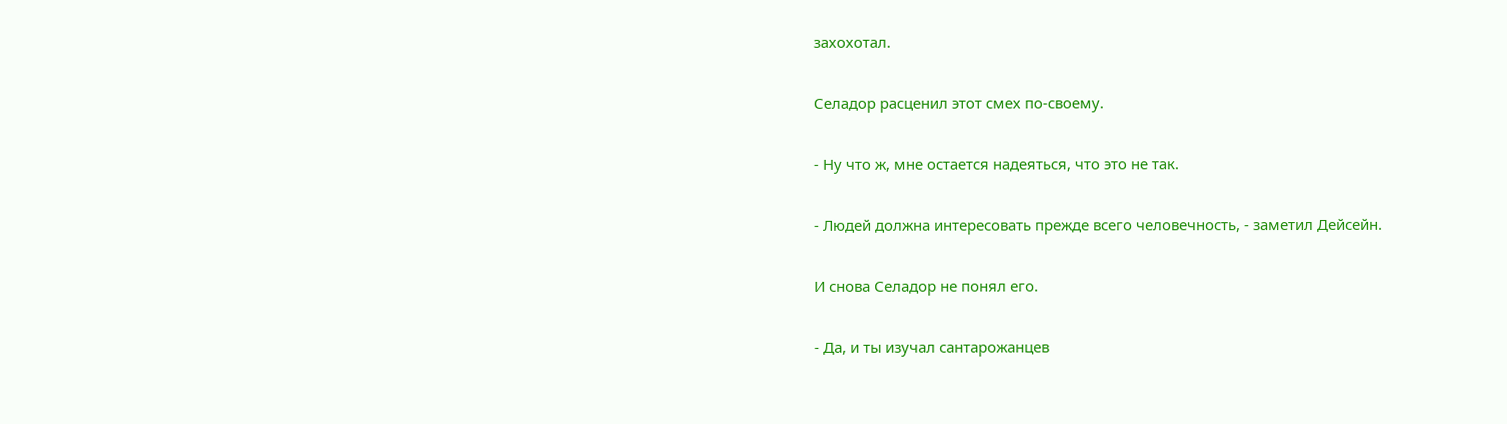захохотал.

Селадор расценил этот смех по-своему.

- Ну что ж, мне остается надеяться, что это не так.

- Людей должна интересовать прежде всего человечность, - заметил Дейсейн.

И снова Селадор не понял его.

- Да, и ты изучал сантарожанцев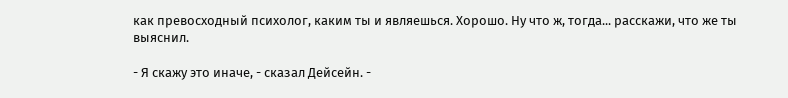как превосходный психолог, каким ты и являешься. Хорошо. Ну что ж, тогда... расскажи, что же ты выяснил.

- Я скажу это иначе, - сказал Дейсейн. -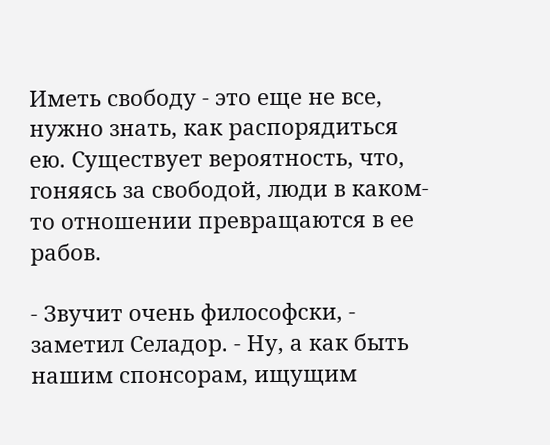Иметь свободу - это еще не все, нужно знать, как распорядиться ею. Существует вероятность, что, гоняясь за свободой, люди в каком-то отношении превращаются в ее рабов.

- Звучит очень философски, - заметил Селадор. - Ну, а как быть нашим спонсорам, ищущим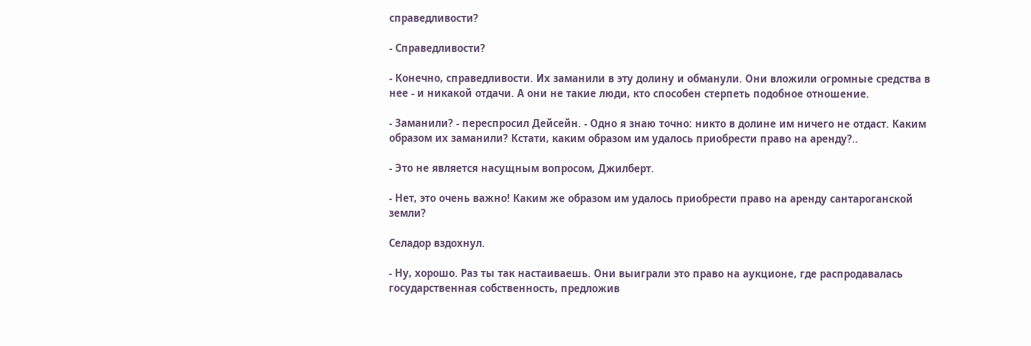справедливости?

- Справедливости?

- Конечно, справедливости. Их заманили в эту долину и обманули. Они вложили огромные средства в нее - и никакой отдачи. А они не такие люди, кто способен стерпеть подобное отношение.

- Заманили? - переспросил Дейсейн. - Одно я знаю точно: никто в долине им ничего не отдаст. Каким образом их заманили? Кстати, каким образом им удалось приобрести право на аренду?..

- Это не является насущным вопросом, Джилберт.

- Нет, это очень важно! Каким же образом им удалось приобрести право на аренду сантароганской земли?

Селадор вздохнул.

- Ну, хорошо. Раз ты так настаиваешь. Они выиграли это право на аукционе, где распродавалась государственная собственность, предложив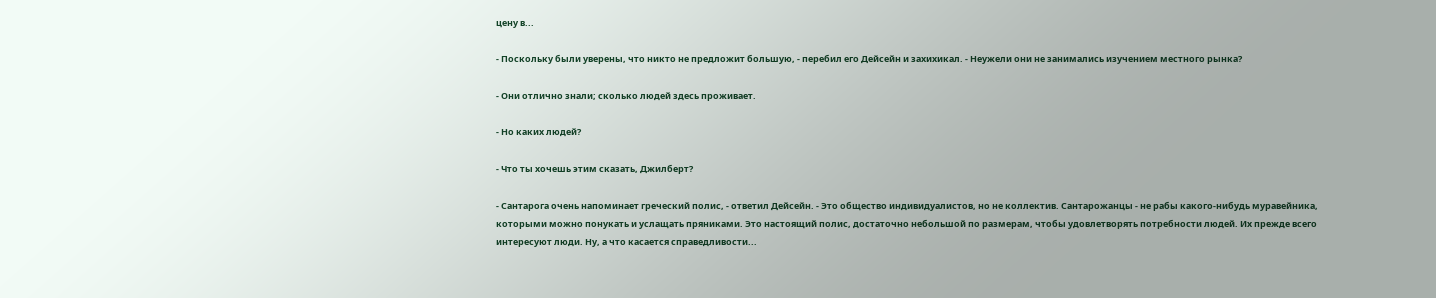цену в...

- Поскольку были уверены, что никто не предложит большую, - перебил его Дейсейн и захихикал. - Неужели они не занимались изучением местного рынка?

- Они отлично знали; сколько людей здесь проживает.

- Но каких людей?

- Что ты хочешь этим сказать, Джилберт?

- Сантарога очень напоминает греческий полис, - ответил Дейсейн. - Это общество индивидуалистов, но не коллектив. Сантарожанцы - не рабы какого-нибудь муравейника, которыми можно понукать и услащать пряниками. Это настоящий полис, достаточно небольшой по размерам, чтобы удовлетворять потребности людей. Их прежде всего интересуют люди. Ну, а что касается справедливости...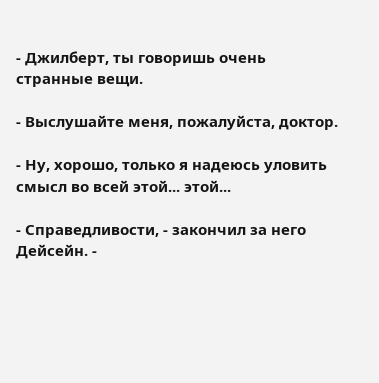- Джилберт, ты говоришь очень странные вещи.

- Выслушайте меня, пожалуйста, доктор.

- Ну, хорошо, только я надеюсь уловить смысл во всей этой... этой...

- Справедливости, - закончил за него Дейсейн. -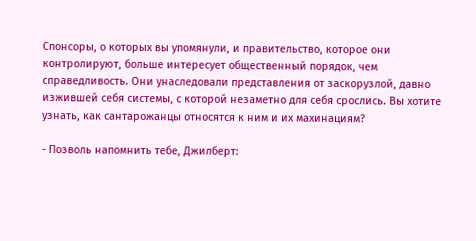Спонсоры, о которых вы упомянули, и правительство, которое они контролируют, больше интересует общественный порядок, чем справедливость. Они унаследовали представления от заскорузлой, давно изжившей себя системы, с которой незаметно для себя срослись. Вы хотите узнать, как сантарожанцы относятся к ним и их махинациям?

- Позволь напомнить тебе, Джилберт: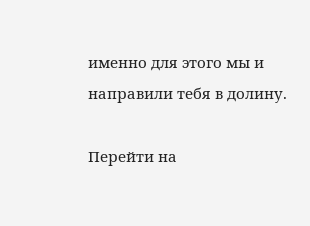именно для этого мы и направили тебя в долину.

Перейти на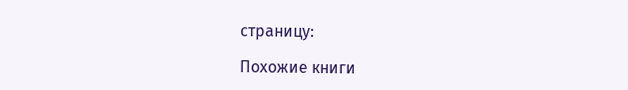страницу:

Похожие книги